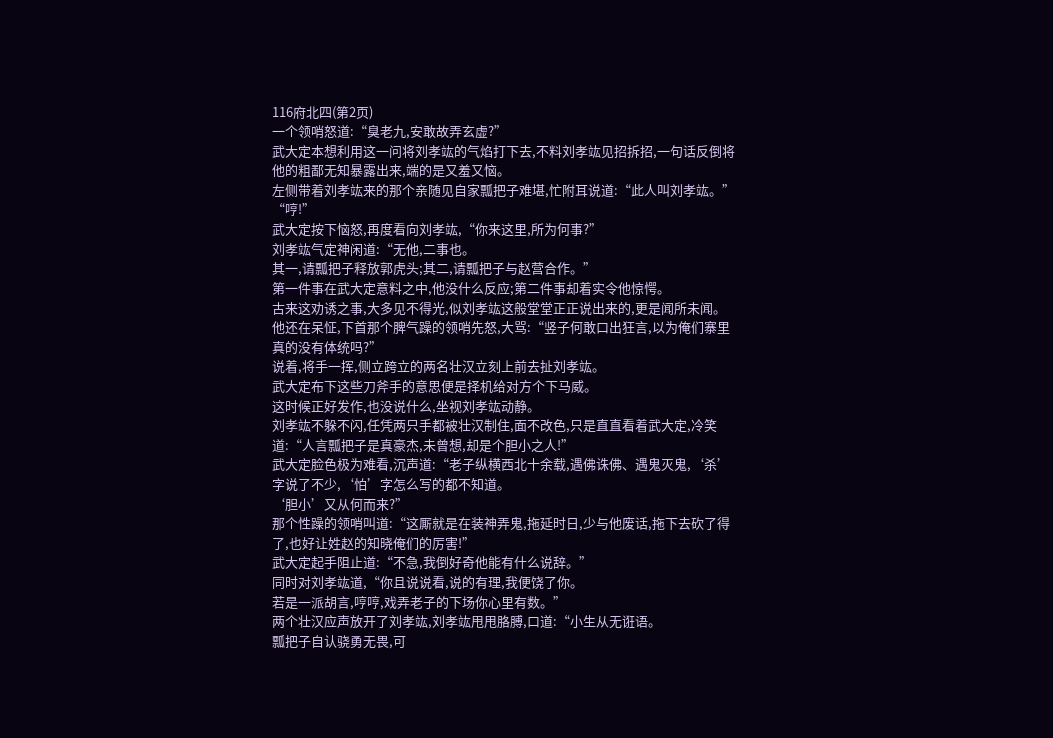116府北四(第2页)
一个领哨怒道:“臭老九,安敢故弄玄虚?”
武大定本想利用这一问将刘孝竑的气焰打下去,不料刘孝竑见招拆招,一句话反倒将他的粗鄙无知暴露出来,端的是又羞又恼。
左侧带着刘孝竑来的那个亲随见自家瓢把子难堪,忙附耳说道:“此人叫刘孝竑。”
“哼!”
武大定按下恼怒,再度看向刘孝竑,“你来这里,所为何事?”
刘孝竑气定神闲道:“无他,二事也。
其一,请瓢把子释放郭虎头;其二,请瓢把子与赵营合作。”
第一件事在武大定意料之中,他没什么反应;第二件事却着实令他惊愕。
古来这劝诱之事,大多见不得光,似刘孝竑这般堂堂正正说出来的,更是闻所未闻。
他还在呆怔,下首那个脾气躁的领哨先怒,大骂:“竖子何敢口出狂言,以为俺们寨里真的没有体统吗?”
说着,将手一挥,侧立跨立的两名壮汉立刻上前去扯刘孝竑。
武大定布下这些刀斧手的意思便是择机给对方个下马威。
这时候正好发作,也没说什么,坐视刘孝竑动静。
刘孝竑不躲不闪,任凭两只手都被壮汉制住,面不改色,只是直直看着武大定,冷笑道:“人言瓢把子是真豪杰,未曾想,却是个胆小之人!”
武大定脸色极为难看,沉声道:“老子纵横西北十余载,遇佛诛佛、遇鬼灭鬼,‘杀’字说了不少,‘怕’字怎么写的都不知道。
‘胆小’又从何而来?”
那个性躁的领哨叫道:“这厮就是在装神弄鬼,拖延时日,少与他废话,拖下去砍了得了,也好让姓赵的知晓俺们的厉害!”
武大定起手阻止道:“不急,我倒好奇他能有什么说辞。”
同时对刘孝竑道,“你且说说看,说的有理,我便饶了你。
若是一派胡言,哼哼,戏弄老子的下场你心里有数。”
两个壮汉应声放开了刘孝竑,刘孝竑甩甩胳膊,口道:“小生从无诳语。
瓢把子自认骁勇无畏,可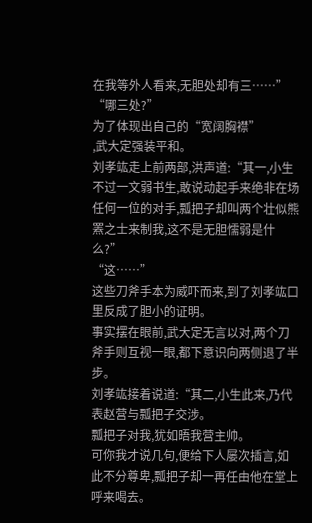在我等外人看来,无胆处却有三……”
“哪三处?”
为了体现出自己的“宽阔胸襟”
,武大定强装平和。
刘孝竑走上前两部,洪声道:“其一,小生不过一文弱书生,敢说动起手来绝非在场任何一位的对手,瓢把子却叫两个壮似熊罴之士来制我,这不是无胆懦弱是什么?”
“这……”
这些刀斧手本为威吓而来,到了刘孝竑口里反成了胆小的证明。
事实摆在眼前,武大定无言以对,两个刀斧手则互视一眼,都下意识向两侧退了半步。
刘孝竑接着说道:“其二,小生此来,乃代表赵营与瓢把子交涉。
瓢把子对我,犹如晤我营主帅。
可你我才说几句,便给下人屡次插言,如此不分尊卑,瓢把子却一再任由他在堂上呼来喝去。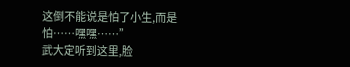这倒不能说是怕了小生,而是怕……嘿嘿……”
武大定听到这里,脸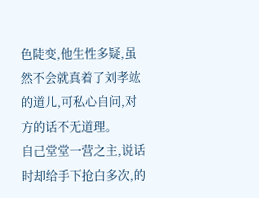色陡变,他生性多疑,虽然不会就真着了刘孝竑的道儿,可私心自问,对方的话不无道理。
自己堂堂一营之主,说话时却给手下抢白多次,的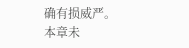确有损威严。
本章未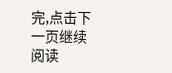完,点击下一页继续阅读